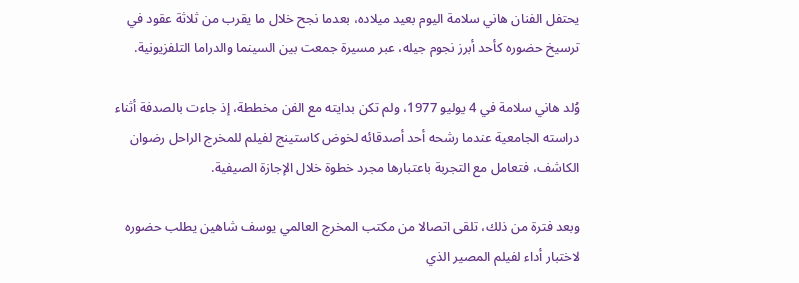يحتفل الفنان هاني سلامة اليوم بعيد ميلاده، بعدما نجح خلال ما يقرب من ثلاثة عقود في ترسيخ حضوره كأحد أبرز نجوم جيله، عبر مسيرة جمعت بين السينما والدراما التلفزيونية.

وُلد هاني سلامة في 4 يوليو 1977، ولم تكن بدايته مع الفن مخططة، إذ جاءت بالصدفة أثناء دراسته الجامعية عندما رشحه أحد أصدقائه لخوض كاستينج لفيلم للمخرج الراحل رضوان الكاشف، فتعامل مع التجربة باعتبارها مجرد خطوة خلال الإجازة الصيفية.

وبعد فترة من ذلك، تلقى اتصالا من مكتب المخرج العالمي يوسف شاهين يطلب حضوره لاختبار أداء لفيلم المصير الذي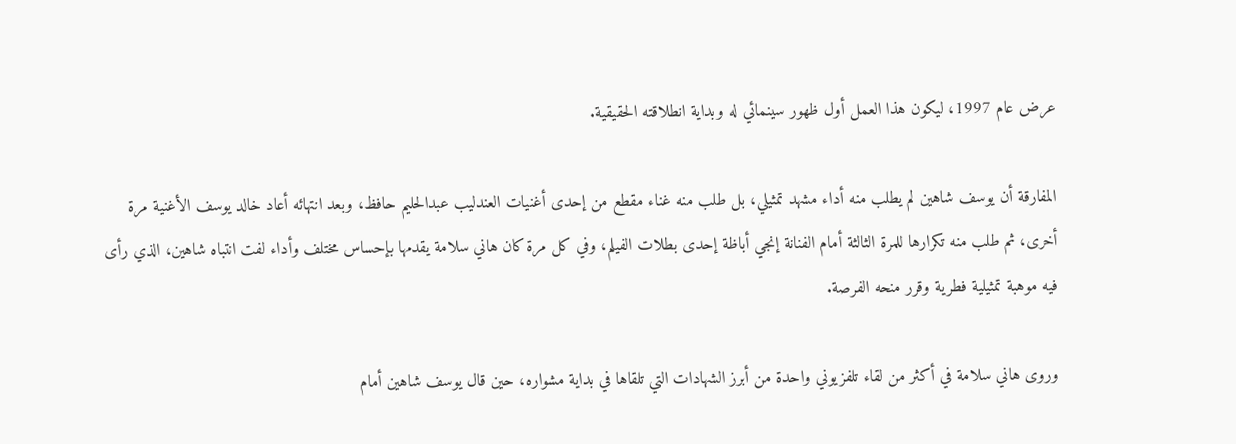عرض عام 1997، ليكون هذا العمل أول ظهور سينمائي له وبداية انطلاقته الحقيقية.

المفارقة أن يوسف شاهين لم يطلب منه أداء مشهد تمثيلي، بل طلب منه غناء مقطع من إحدى أغنيات العندليب عبدالحليم حافظ، وبعد انتهائه أعاد خالد يوسف الأغنية مرة أخرى، ثم طلب منه تكرارها للمرة الثالثة أمام الفنانة إنجي أباظة إحدى بطلات الفيلم، وفي كل مرة كان هاني سلامة يقدمها بإحساس مختلف وأداء لفت انتباه شاهين، الذي رأى فيه موهبة تمثيلية فطرية وقرر منحه الفرصة.

وروى هاني سلامة في أكثر من لقاء تلفزيوني واحدة من أبرز الشهادات التي تلقاها في بداية مشواره، حين قال يوسف شاهين أمام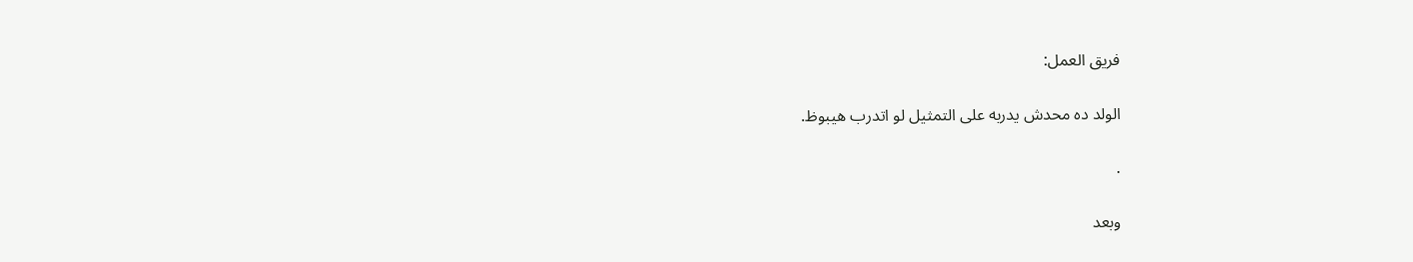فريق العمل:

الولد ده محدش يدربه على التمثيل لو اتدرب هيبوظ.

.

وبعد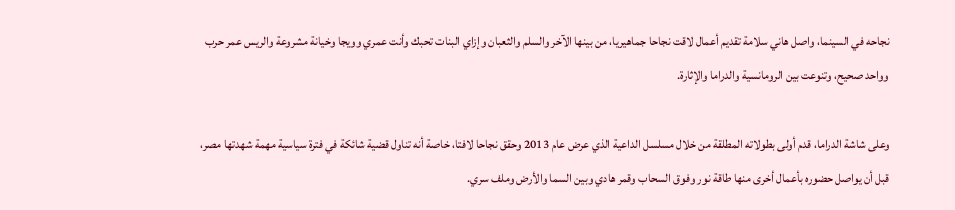نجاحه في السينما، واصل هاني سلامة تقديم أعمال لاقت نجاحا جماهيريا، من بينها الآخر والسلم والثعبان وإزاي البنات تحبك وأنت عمري وويجا وخيانة مشروعة والريس عمر حرب وواحد صحيح، وتنوعت بين الرومانسية والدراما والإثارة.

وعلى شاشة الدراما، قدم أولى بطولاته المطلقة من خلال مسلسل الداعية الذي عرض عام 2013 وحقق نجاحا لافتا، خاصة أنه تناول قضية شائكة في فترة سياسية مهمة شهدتها مصر، قبل أن يواصل حضوره بأعمال أخرى منها طاقة نور وفوق السحاب وقمر هادي وبين السما والأرض وملف سري.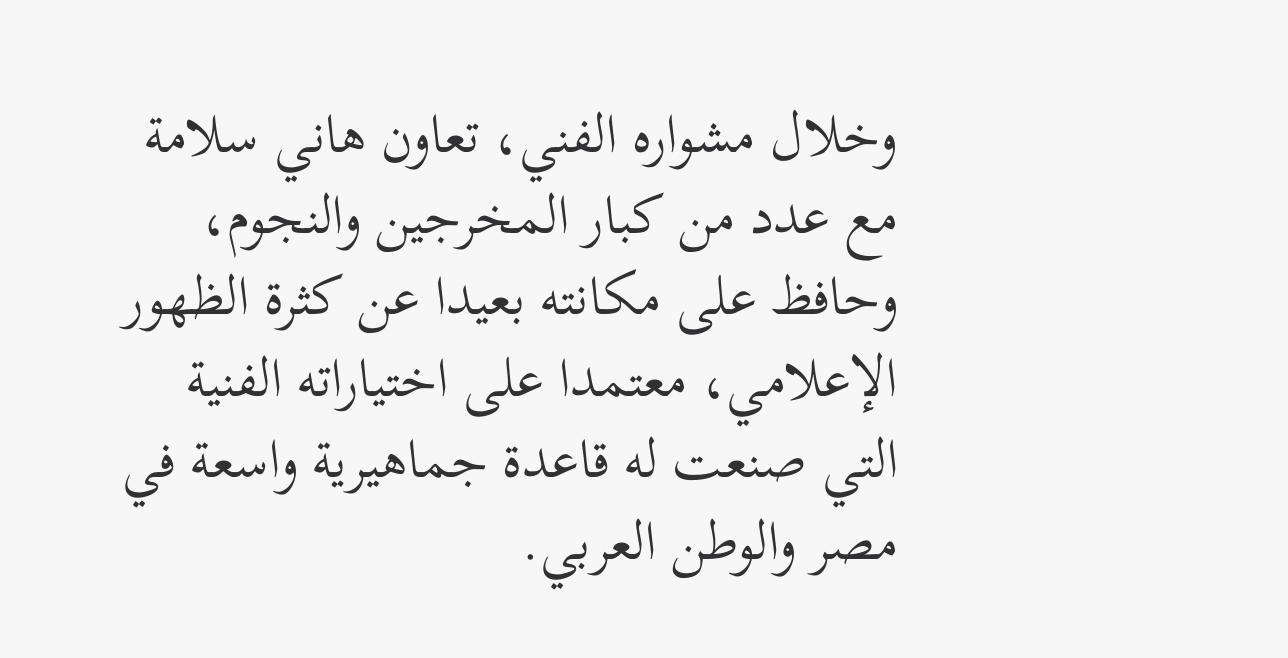وخلال مشواره الفني، تعاون هاني سلامة مع عدد من كبار المخرجين والنجوم، وحافظ على مكانته بعيدا عن كثرة الظهور الإعلامي، معتمدا على اختياراته الفنية التي صنعت له قاعدة جماهيرية واسعة في مصر والوطن العربي.